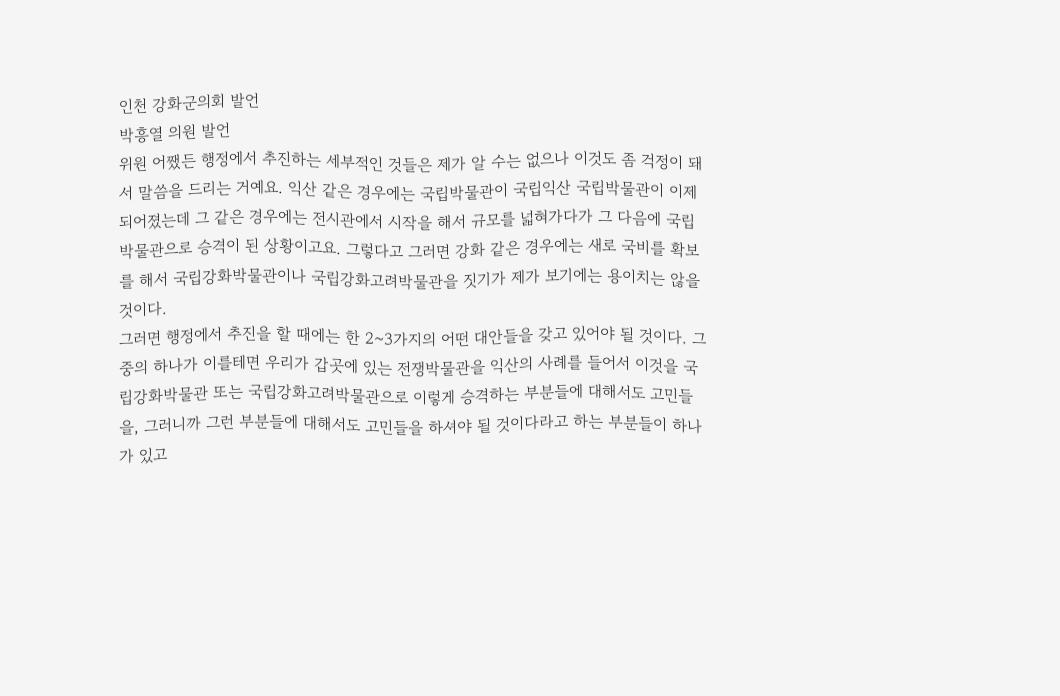인천 강화군의회 발언
박흥열 의원 발언
위원 어쨌든 행정에서 추진하는 세부적인 것들은 제가 알 수는 없으나 이것도 좀 걱정이 돼서 말씀을 드리는 거예요. 익산 같은 경우에는 국립박물관이 국립익산 국립박물관이 이제 되어졌는데 그 같은 경우에는 전시관에서 시작을 해서 규모를 넓혀가다가 그 다음에 국립박물관으로 승격이 된 상황이고요. 그렇다고 그러면 강화 같은 경우에는 새로 국비를 확보를 해서 국립강화박물관이나 국립강화고려박물관을 짓기가 제가 보기에는 용이치는 않을 것이다.
그러면 행정에서 추진을 할 때에는 한 2~3가지의 어떤 대안들을 갖고 있어야 될 것이다. 그중의 하나가 이를테면 우리가 갑곳에 있는 전쟁박물관을 익산의 사례를 들어서 이것을 국립강화박물관 또는 국립강화고려박물관으로 이렇게 승격하는 부분들에 대해서도 고민들을, 그러니까 그런 부분들에 대해서도 고민들을 하셔야 될 것이다라고 하는 부분들이 하나가 있고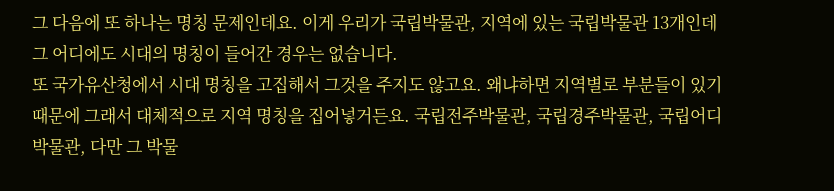그 다음에 또 하나는 명칭 문제인데요. 이게 우리가 국립박물관, 지역에 있는 국립박물관 13개인데 그 어디에도 시대의 명칭이 들어간 경우는 없습니다.
또 국가유산청에서 시대 명칭을 고집해서 그것을 주지도 않고요. 왜냐하면 지역별로 부분들이 있기 때문에 그래서 대체적으로 지역 명칭을 집어넣거든요. 국립전주박물관, 국립경주박물관, 국립어디 박물관, 다만 그 박물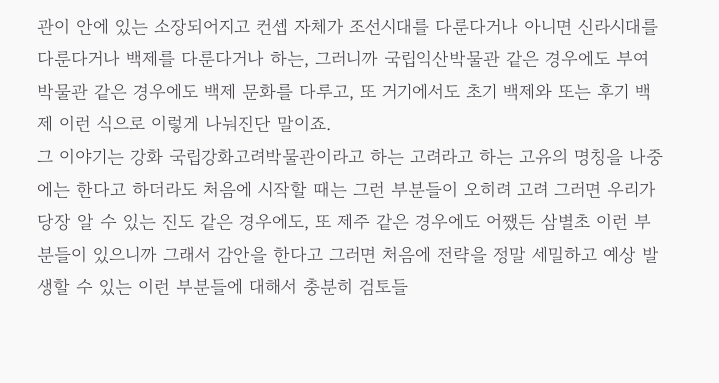관이 안에 있는 소장되어지고 컨셉 자체가 조선시대를 다룬다거나 아니면 신라시대를 다룬다거나 백제를 다룬다거나 하는, 그러니까 국립익산박물관 같은 경우에도 부여박물관 같은 경우에도 백제 문화를 다루고, 또 거기에서도 초기 백제와 또는 후기 백제 이런 식으로 이렇게 나눠진단 말이죠.
그 이야기는 강화 국립강화고려박물관이라고 하는 고려라고 하는 고유의 명칭을 나중에는 한다고 하더라도 처음에 시작할 때는 그런 부분들이 오히려 고려 그러면 우리가 당장 알 수 있는 진도 같은 경우에도, 또 제주 같은 경우에도 어쨌든 삼별초 이런 부분들이 있으니까 그래서 감안을 한다고 그러면 처음에 전략을 정말 세밀하고 예상 발생할 수 있는 이런 부분들에 대해서 충분히 검토들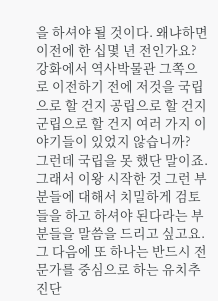을 하셔야 될 것이다. 왜냐하면 이전에 한 십몇 년 전인가요? 강화에서 역사박물관 그쪽으로 이전하기 전에 저것을 국립으로 할 건지 공립으로 할 건지 군립으로 할 건지 여러 가지 이야기들이 있었지 않습니까?
그런데 국립을 못 했단 말이죠. 그래서 이왕 시작한 것 그런 부분들에 대해서 치밀하게 검토들을 하고 하셔야 된다라는 부분들을 말씀을 드리고 싶고요. 그 다음에 또 하나는 반드시 전문가를 중심으로 하는 유치추진단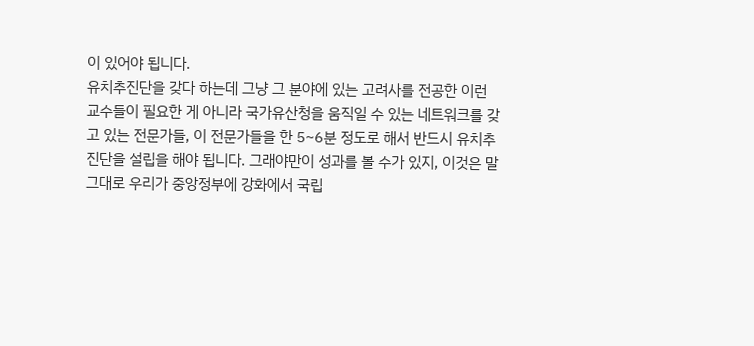이 있어야 됩니다.
유치추진단을 갖다 하는데 그냥 그 분야에 있는 고려사를 전공한 이런 교수들이 필요한 게 아니라 국가유산청을 움직일 수 있는 네트워크를 갖고 있는 전문가들, 이 전문가들을 한 5~6분 정도로 해서 반드시 유치추진단을 설립을 해야 됩니다. 그래야만이 성과를 볼 수가 있지, 이것은 말 그대로 우리가 중앙정부에 강화에서 국립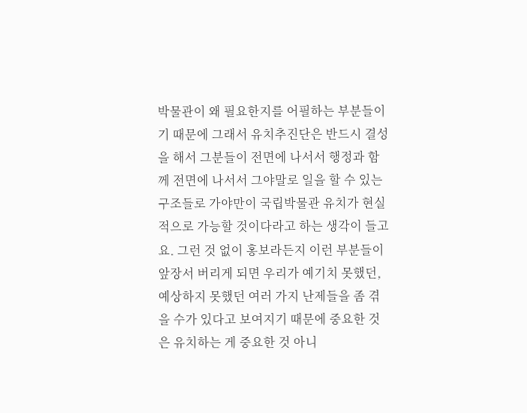박물관이 왜 필요한지를 어필하는 부분들이기 때문에 그래서 유치추진단은 반드시 결성을 해서 그분들이 전면에 나서서 행정과 함께 전면에 나서서 그야말로 일을 할 수 있는 구조들로 가야만이 국립박물관 유치가 현실적으로 가능할 것이다라고 하는 생각이 들고요. 그런 것 없이 홍보라든지 이런 부분들이 앞장서 버리게 되면 우리가 예기치 못했던, 예상하지 못했던 여러 가지 난제들을 좀 겪을 수가 있다고 보여지기 때문에 중요한 것은 유치하는 게 중요한 것 아니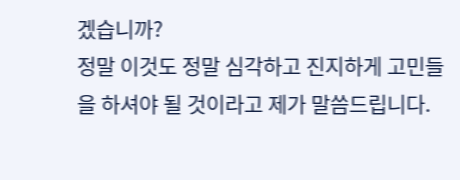겠습니까?
정말 이것도 정말 심각하고 진지하게 고민들을 하셔야 될 것이라고 제가 말씀드립니다.